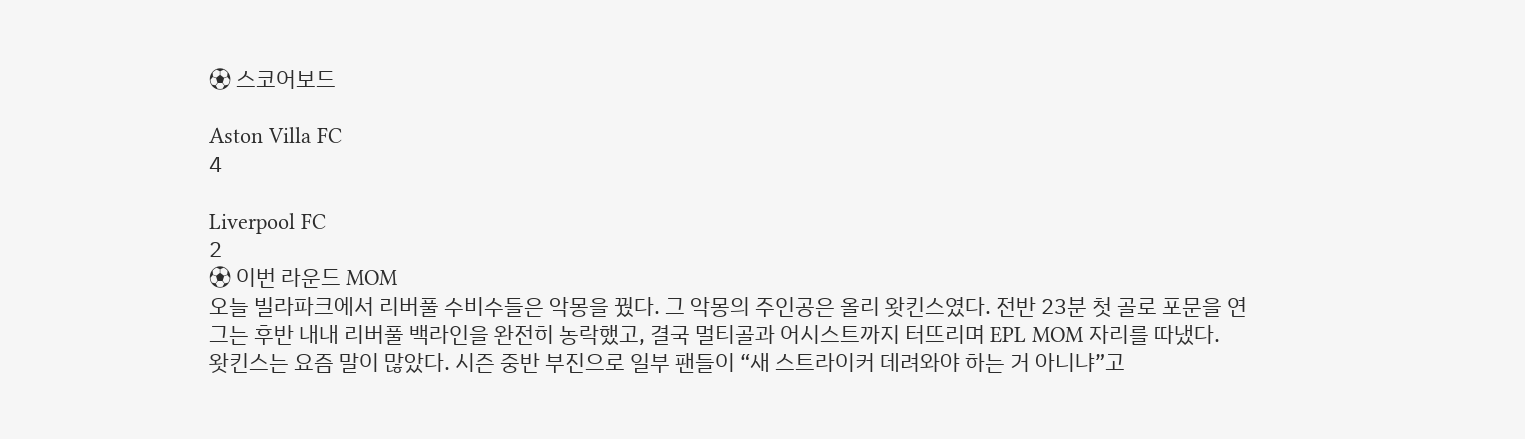⚽ 스코어보드

Aston Villa FC
4

Liverpool FC
2
⚽ 이번 라운드 MOM
오늘 빌라파크에서 리버풀 수비수들은 악몽을 꿨다. 그 악몽의 주인공은 올리 왓킨스였다. 전반 23분 첫 골로 포문을 연 그는 후반 내내 리버풀 백라인을 완전히 농락했고, 결국 멀티골과 어시스트까지 터뜨리며 EPL MOM 자리를 따냈다.
왓킨스는 요즘 말이 많았다. 시즌 중반 부진으로 일부 팬들이 “새 스트라이커 데려와야 하는 거 아니냐”고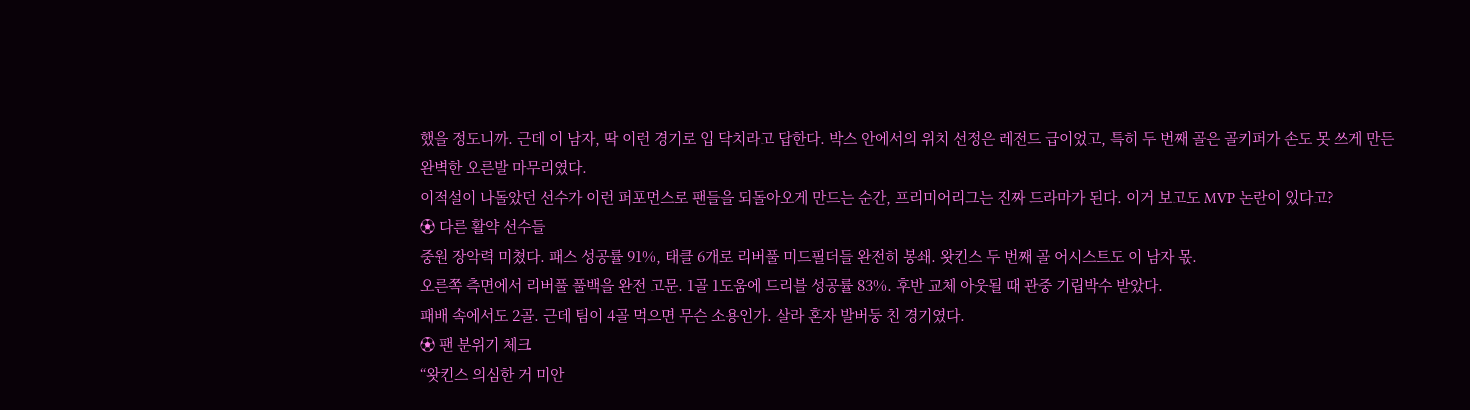했을 정도니까. 근데 이 남자, 딱 이런 경기로 입 닥치라고 답한다. 박스 안에서의 위치 선정은 레전드 급이었고, 특히 두 번째 골은 골키퍼가 손도 못 쓰게 만든 완벽한 오른발 마무리였다.
이적설이 나돌았던 선수가 이런 퍼포먼스로 팬들을 되돌아오게 만드는 순간, 프리미어리그는 진짜 드라마가 된다. 이거 보고도 MVP 논란이 있다고?
⚽ 다른 활약 선수들
중원 장악력 미쳤다. 패스 성공률 91%, 태클 6개로 리버풀 미드필더들 완전히 봉쇄. 왓킨스 두 번째 골 어시스트도 이 남자 몫.
오른쪽 측면에서 리버풀 풀백을 완전 고문. 1골 1도움에 드리블 성공률 83%. 후반 교체 아웃될 때 관중 기립박수 받았다.
패배 속에서도 2골. 근데 팀이 4골 먹으면 무슨 소용인가. 살라 혼자 발버둥 친 경기였다.
⚽ 팬 분위기 체크
“왓킨스 의심한 거 미안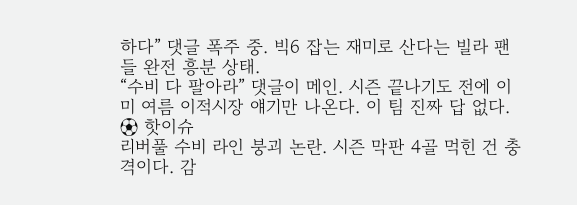하다” 댓글 폭주 중. 빅6 잡는 재미로 산다는 빌라 팬들 완전 흥분 상태.
“수비 다 팔아라” 댓글이 메인. 시즌 끝나기도 전에 이미 여름 이적시장 얘기만 나온다. 이 팀 진짜 답 없다.
⚽ 핫이슈
리버풀 수비 라인 붕괴 논란. 시즌 막판 4골 먹힌 건 충격이다. 감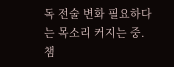독 전술 변화 필요하다는 목소리 커지는 중. 챔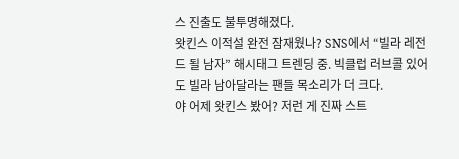스 진출도 불투명해졌다.
왓킨스 이적설 완전 잠재웠나? SNS에서 “빌라 레전드 될 남자” 해시태그 트렌딩 중. 빅클럽 러브콜 있어도 빌라 남아달라는 팬들 목소리가 더 크다.
야 어제 왓킨스 봤어? 저런 게 진짜 스트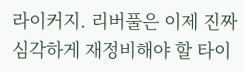라이커지. 리버풀은 이제 진짜 심각하게 재정비해야 할 타이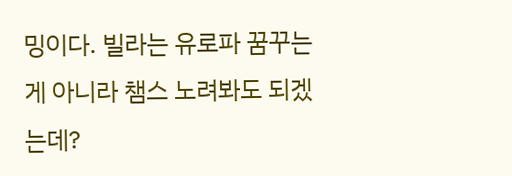밍이다. 빌라는 유로파 꿈꾸는 게 아니라 챔스 노려봐도 되겠는데?